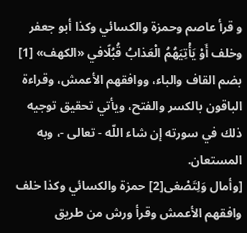و قرأ عاصم وحمزة والكسائي وكذا أبو جعفر وخلف أَوْ يَأْتِيَهُمُ الْعَذابُ قُبُلًافي «الكهف» [1] بضم القاف والباء، ووافقهم الأعمش، وقراءة الباقون بالكسر والفتح، ويأتي تحقيق توجيه ذلك في سورته إن شاء اللّه - تعالى -، وبه المستعان.
[وأمال وَلِتَصْغى[2] حمزة والكسائي وكذا خلف وافقهم الأعمش وقرأ ورش من طريق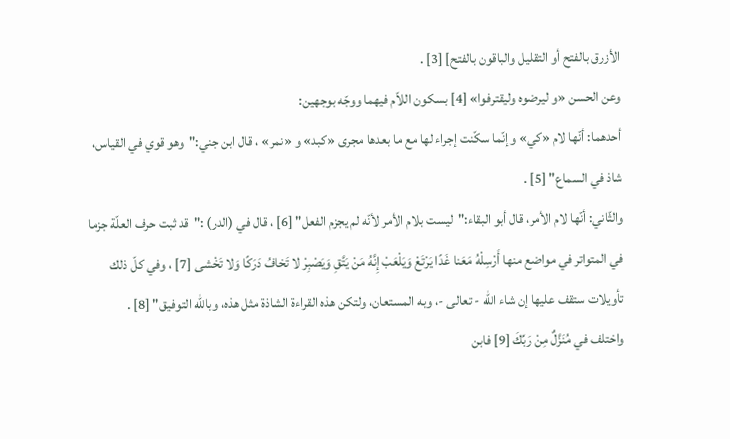الأزرق بالفتح أو التقليل والباقون بالفتح] [3] .
وعن الحسن «و ليرضوه وليقترفوا» [4] بسكون اللاّم فيهما ووجّه بوجهين:
أحدهما: أنّها لام «كي» وإنّما سكّنت إجراء لها مع ما بعدها مجرى «كبد» و «نمر» ، قال ابن جني:"وهو قوي في القياس، شاذ في السماع" [5] .
والثّاني: أنّها لام الأمر، قال أبو البقاء:"ليست بلام الأمر لأنّه لم يجزم الفعل" [6] ، قال في (الدر) :"قد ثبت حرف العلّة جزما في المتواتر في مواضع منها أَرْسِلْهُ مَعَنا غَدًا يَرْتَعْ وَيَلْعَبْ إِنَّهُ مَنْ يَتَّقِ وَيَصْبِرْ لا تَخافُ دَرَكًا وَلا تَخْشى [7] ، وفي كلّ ذلك تأويلات ستقف عليها إن شاء اللّه - تعالى -، وبه المستعان، ولتكن هذه القراءة الشاذة مثل هذه، وباللّه التوفيق" [8] .
واختلف في مُنَزَّلٌ مِنْ رَبِّكَ [9] فابن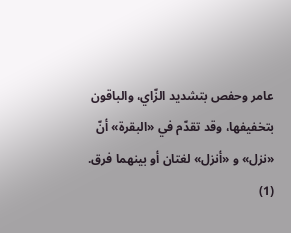عامر وحفص بتشديد الزّاي، والباقون بتخفيفها، وقد تقدّم في «البقرة» أنّ «نزل» و «أنزل» لغتان أو بينهما فرق.
(1)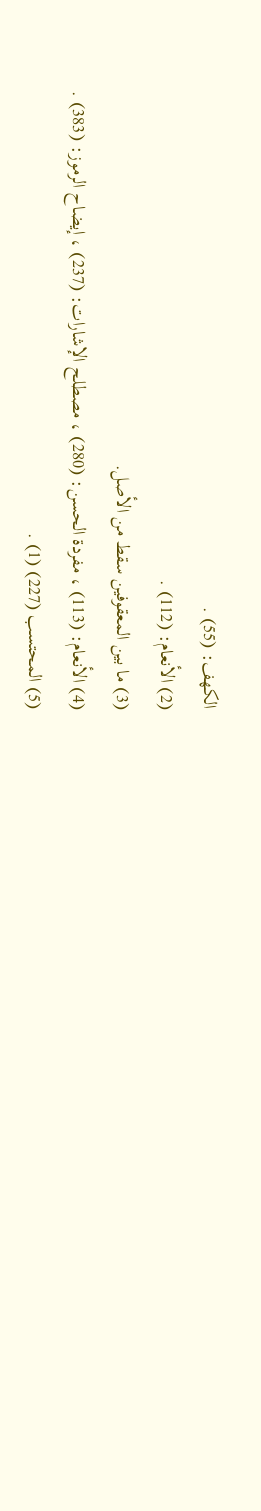الكهف: (55) .
(2) الأنعام: (112) .
(3) ما بين المعقوفين سقط من الأصل.
(4) الأنعام: (113) ، مفردة الحسن: (280) ، مصطلح الإشارات: (237) ، إيضاح الرموز: (383) .
(5) المحتسب (227) (1) .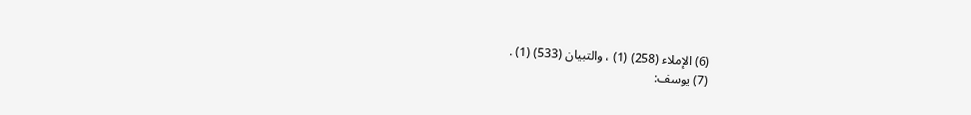(6) الإملاء (258) (1) ، والتبيان (533) (1) .
(7) يوسف: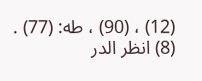(12) ، (90) ، طه: (77) .
(8) انظر الدر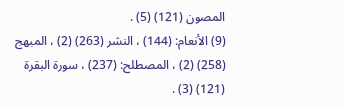المصون (121) (5) .
(9) الأنعام: (144) ، النشر (263) (2) ، المبهج (258) (2) ، المصطلح: (237) ، سورة البقرة (121) (3) .